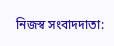নিজস্ব সংবাদদাতা: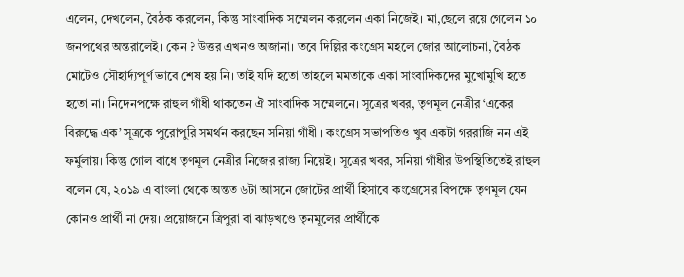এলেন, দেখলেন, বৈঠক করলেন, কিন্তু সাংবাদিক সম্মেলন করলেন একা নিজেই। মা,ছেলে রয়ে গেলেন ১০ জনপথের অন্তরালেই। কেন ? উত্তর এখনও অজানা। তবে দিল্লির কংগ্রেস মহলে জোর আলোচনা, বৈঠক মোটেও সৌহার্দ্যপূর্ণ ভাবে শেষ হয় নি। তাই যদি হতো তাহলে মমতাকে একা সাংবাদিকদের মুখোমুখি হতে হতো না। নিদেনপক্ষে রাহুল গাঁধী থাকতেন ঐ সাংবাদিক সম্মেলনে। সূত্রের খবর, তৃণমূল নেত্রীর ‘একের বিরুদ্ধে এক’ সূত্রকে পুরোপুরি সমর্থন করছেন সনিয়া গাঁধী । কংগ্রেস সভাপতিও খুব একটা গররাজি নন এই ফর্মুলায়। কিন্তু গোল বাধে তৃণমূল নেত্রীর নিজের রাজ্য নিয়েই। সূত্রের খবর, সনিয়া গাঁধীর উপস্থিতিতেই রাহুল বলেন যে, ২০১৯ এ বাংলা থেকে অন্তত ৬টা আসনে জোটের প্রার্থী হিসাবে কংগ্রেসের বিপক্ষে তৃণমূল যেন কোনও প্রার্থী না দেয়। প্রয়োজনে ত্রিপুরা বা ঝাড়খণ্ডে তৃনমূলের প্রার্থীকে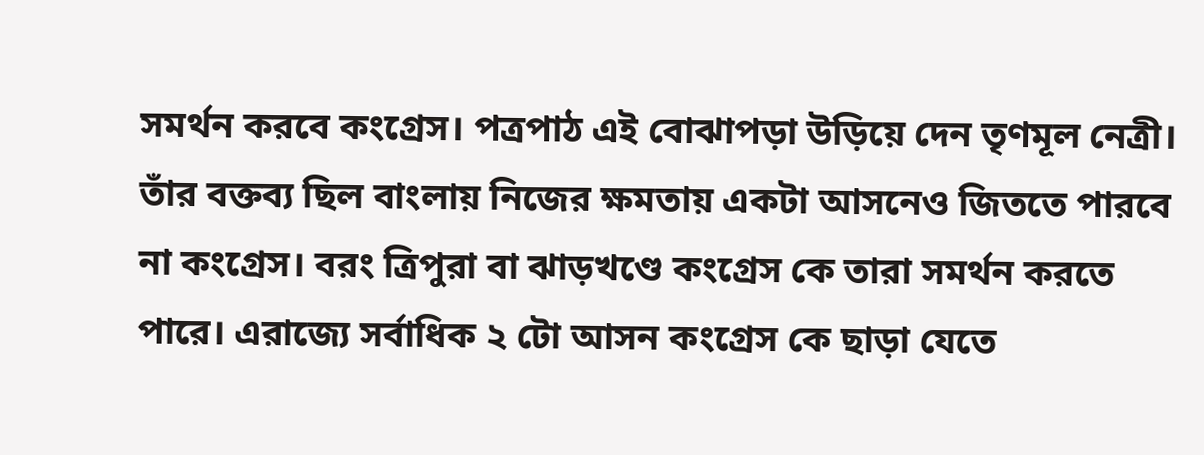সমর্থন করবে কংগ্রেস। পত্রপাঠ এই বোঝাপড়া উড়িয়ে দেন তৃণমূল নেত্রী। তাঁর বক্তব্য ছিল বাংলায় নিজের ক্ষমতায় একটা আসনেও জিততে পারবে না কংগ্রেস। বরং ত্রিপুরা বা ঝাড়খণ্ডে কংগ্রেস কে তারা সমর্থন করতে পারে। এরাজ্যে সর্বাধিক ২ টো আসন কংগ্রেস কে ছাড়া যেতে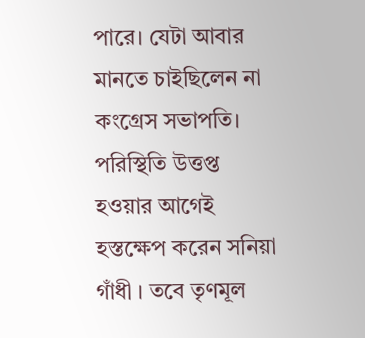পারে। যেটা আবার মানতে চাইছিলেন না কংগ্রেস সভাপতি। পরিস্থিতি উত্তপ্ত হওয়ার আগেই হস্তক্ষেপ করেন সনিয়া গাঁধী । তবে তৃণমূল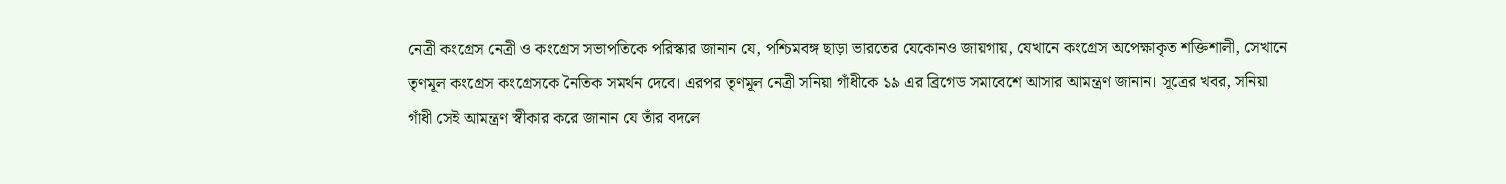নেত্রী কংগ্রেস নেত্রী ও কংগ্রেস সভাপতিকে পরিস্কার জানান যে, পশ্চিমবঙ্গ ছাড়া ভারতের যেকোনও জায়গায়, যেখানে কংগ্রেস অপেক্ষাকৃত শক্তিশালী, সেখানে তৃণমূল কংগ্রেস কংগ্রেসকে নৈতিক সমর্থন দেবে। এরপর তৃণমূল নেত্রী সনিয়া গাঁধীকে ১৯ এর ব্রিগেড সমাবেশে আসার আমন্ত্রণ জানান। সূত্রের খবর, সনিয়া গাঁধী সেই আমন্ত্রণ স্বীকার করে জানান যে তাঁর বদলে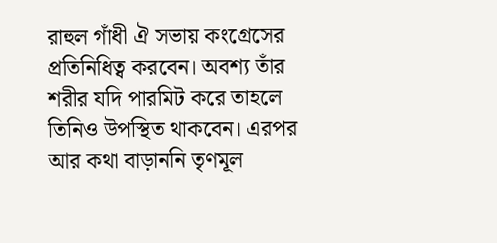রাহুল গাঁধী ঐ সভায় কংগ্রেসের প্রতিনিধিত্ব করবেন। অবশ্য তাঁর শরীর যদি পারমিট করে তাহলে তিনিও উপস্থিত থাকবেন। এরপর আর কথা বাড়াননি তৃণমূল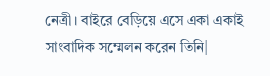নেত্রী। বাইরে বেড়িয়ে এসে একা একাই সাংবাদিক সম্মেলন করেন তিনি|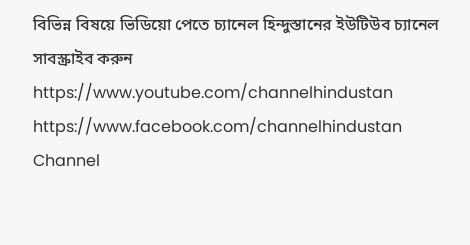বিভিন্ন বিষয়ে ভিডিয়ো পেতে চ্যানেল হিন্দুস্তানের ইউটিউব চ্যানেল সাবস্ক্রাইব করুন
https://www.youtube.com/channelhindustan
https://www.facebook.com/channelhindustan
Channel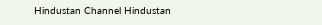Hindustan Channel Hindustan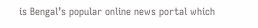is Bengal’s popular online news portal which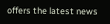offers the latest news